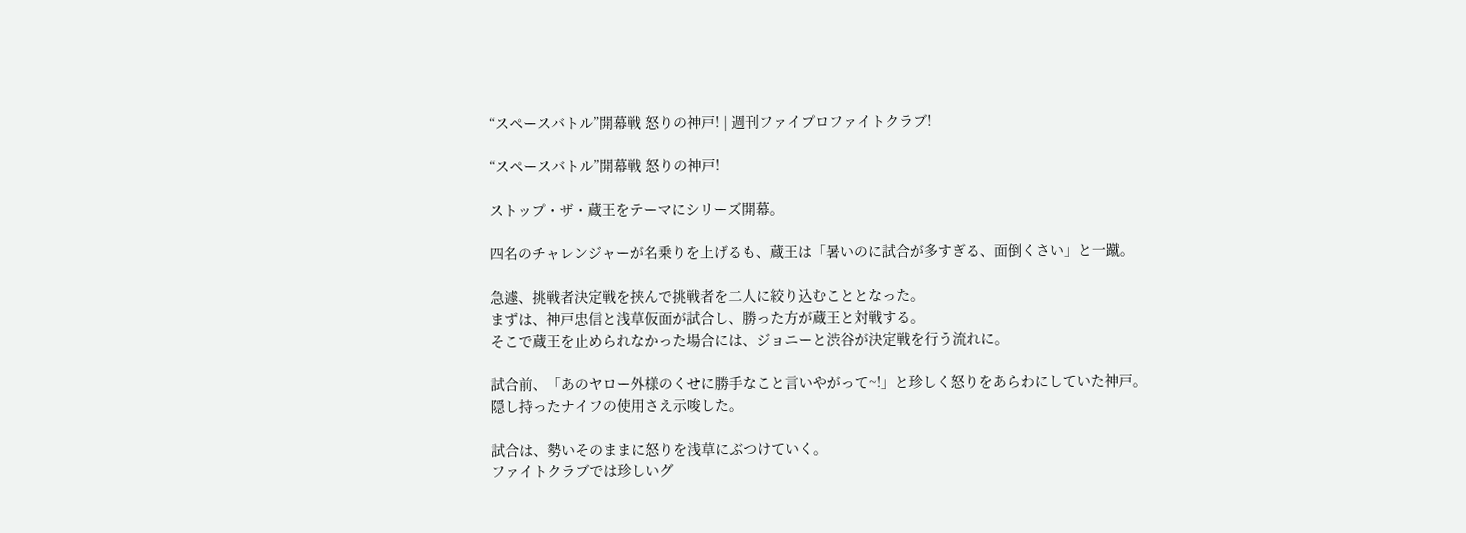“スペースバトル”開幕戦 怒りの神戸! | 週刊ファイプロファイトクラブ!

“スペースバトル”開幕戦 怒りの神戸!

ストップ・ザ・蔵王をテーマにシリーズ開幕。

四名のチャレンジャーが名乗りを上げるも、蔵王は「暑いのに試合が多すぎる、面倒くさい」と一蹴。

急遽、挑戦者決定戦を挟んで挑戦者を二人に絞り込むこととなった。
まずは、神戸忠信と浅草仮面が試合し、勝った方が蔵王と対戦する。
そこで蔵王を止められなかった場合には、ジョニーと渋谷が決定戦を行う流れに。

試合前、「あのヤロー外様のくせに勝手なこと言いやがって~!」と珍しく怒りをあらわにしていた神戸。
隠し持ったナイフの使用さえ示唆した。

試合は、勢いそのままに怒りを浅草にぶつけていく。
ファイトクラブでは珍しいグ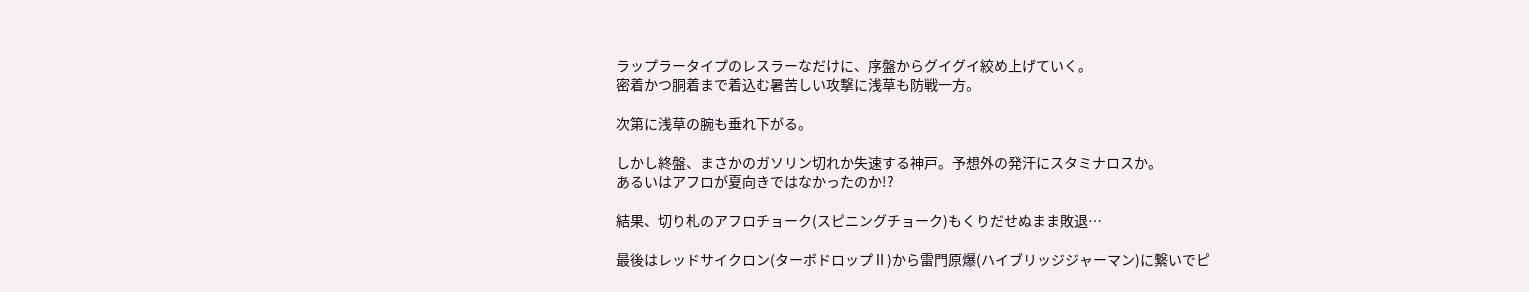ラップラータイプのレスラーなだけに、序盤からグイグイ絞め上げていく。
密着かつ胴着まで着込む暑苦しい攻撃に浅草も防戦一方。

次第に浅草の腕も垂れ下がる。

しかし終盤、まさかのガソリン切れか失速する神戸。予想外の発汗にスタミナロスか。
あるいはアフロが夏向きではなかったのか!?

結果、切り札のアフロチョーク(スピニングチョーク)もくりだせぬまま敗退…

最後はレッドサイクロン(ターボドロップⅡ)から雷門原爆(ハイブリッジジャーマン)に繋いでピ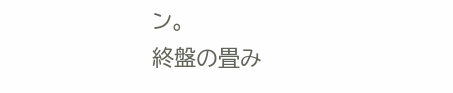ン。
終盤の畳み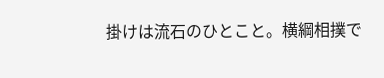掛けは流石のひとこと。横綱相撲で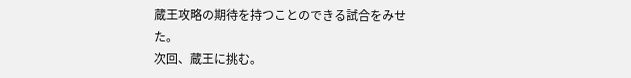蔵王攻略の期待を持つことのできる試合をみせた。
次回、蔵王に挑む。